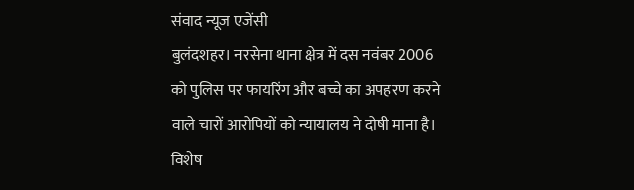संवाद न्यूज एजेंसी
बुलंदशहर। नरसेना थाना क्षेत्र में दस नवंबर 2006 को पुलिस पर फायरिंग और बच्चे का अपहरण करने वाले चारों आरोपियों को न्यायालय ने दोषी माना है। विशेष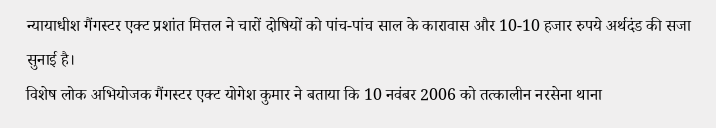न्यायाधीश गैंगस्टर एक्ट प्रशांत मित्तल ने चारों दोषियों को पांच-पांच साल के कारावास और 10-10 हजार रुपये अर्थदंड की सजा सुनाई है।
विशेष लोक अभियोजक गैंगस्टर एक्ट योगेश कुमार ने बताया कि 10 नवंबर 2006 को तत्कालीन नरसेना थाना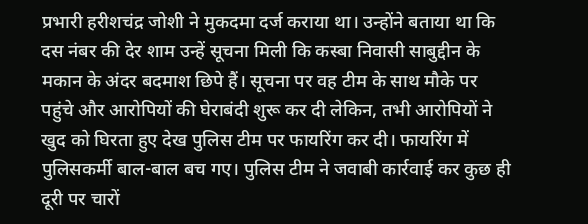प्रभारी हरीशचंद्र जोशी ने मुकदमा दर्ज कराया था। उन्होंने बताया था कि दस नंबर की देर शाम उन्हें सूचना मिली कि कस्बा निवासी साबुद्दीन के मकान के अंदर बदमाश छिपे हैं। सूचना पर वह टीम के साथ मौके पर पहुंचे और आरोपियों की घेराबंदी शुरू कर दी लेकिन, तभी आरोपियों ने खुद को घिरता हुए देख पुलिस टीम पर फायरिंग कर दी। फायरिंग में पुलिसकर्मी बाल-बाल बच गए। पुलिस टीम ने जवाबी कार्रवाई कर कुछ ही दूरी पर चारों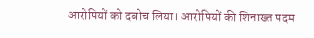आरोपियों को दबोच लिया। आरोपियों की शिनाख्त पदम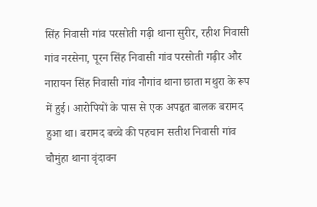सिंह निवासी गांव परसोती गढ़ी थाना सुरीर, रहीश निवासी गांव नरसेना, पूरन सिंह निवासी गांव परसोती गढ़ीर और नारायन सिंह निवासी गांव नौगांव थाना छाता मथुरा के रूप में हुई। आरोपियों के पास से एक अपहृत बालक बरामद हुआ था। बरामद बच्चे की पहचान सतीश निवासी गांव चौमुंहा थाना वृंदावन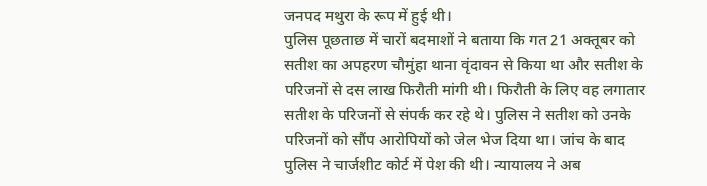जनपद मथुरा के रूप में हुई थी।
पुलिस पूछताछ में चारों बदमाशों ने बताया कि गत 21 अक्तूबर को सतीश का अपहरण चौमुंहा थाना वृंदावन से किया था और सतीश के परिजनों से दस लाख फिरौती मांगी थी। फिरौती के लिए वह लगातार सतीश के परिजनों से संपर्क कर रहे थे। पुलिस ने सतीश को उनके परिजनों को सौंप आरोपियों को जेल भेज दिया था। जांच के बाद पुलिस ने चार्जशीट कोर्ट में पेश की थी। न्यायालय ने अब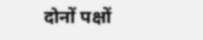दोनों पक्षों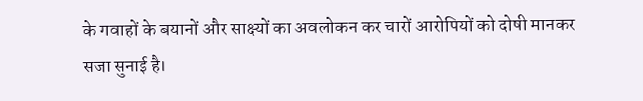के गवाहों के बयानों और साक्ष्यों का अवलोकन कर चारों आरोपियों को दोषी मानकर सजा सुनाई है।